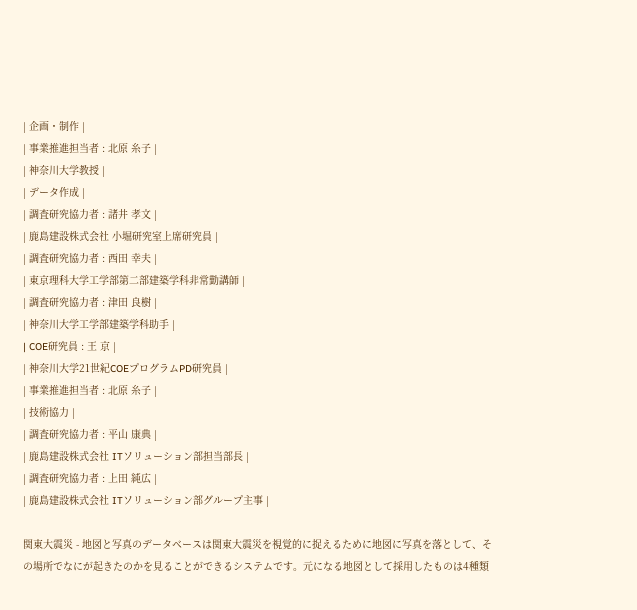| 企画・制作 |
| 事業推進担当者 : 北原 糸子 |
| 神奈川大学教授 |
| データ作成 |
| 調査研究協力者 : 諸井 孝文 |
| 鹿島建設株式会社 小堀研究室上席研究員 |
| 調査研究協力者 : 西田 幸夫 |
| 東京理科大学工学部第二部建築学科非常勤講師 |
| 調査研究協力者 : 津田 良樹 |
| 神奈川大学工学部建築学科助手 |
| COE研究員 : 王 京 |
| 神奈川大学21世紀COEプログラムPD研究員 |
| 事業推進担当者 : 北原 糸子 |
| 技術協力 |
| 調査研究協力者 : 平山 康典 |
| 鹿島建設株式会社 ITソリューション部担当部長 |
| 調査研究協力者 : 上田 純広 |
| 鹿島建設株式会社 ITソリューション部グループ主事 |

関東大震災 - 地図と写真のデータベースは関東大震災を視覚的に捉えるために地図に写真を落として、その場所でなにが起きたのかを見ることができるシステムです。元になる地図として採用したものは4種類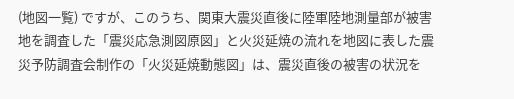(地図一覧) ですが、このうち、関東大震災直後に陸軍陸地測量部が被害地を調査した「震災応急測図原図」と火災延焼の流れを地図に表した震災予防調査会制作の「火災延焼動態図」は、震災直後の被害の状況を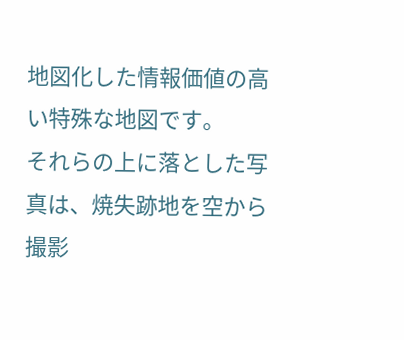地図化した情報価値の高い特殊な地図です。
それらの上に落とした写真は、焼失跡地を空から撮影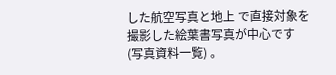した航空写真と地上 で直接対象を撮影した絵葉書写真が中心です (写真資料一覧) 。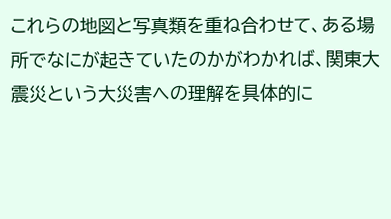これらの地図と写真類を重ね合わせて、ある場所でなにが起きていたのかがわかれば、関東大震災という大災害への理解を具体的に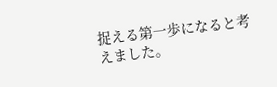捉える第一歩になると考えました。